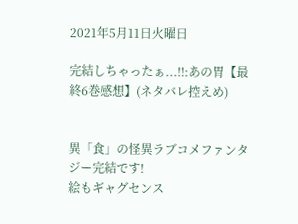2021年5月11日火曜日

完結しちゃったぁ...‼:あの胃【最終6巻感想】(ネタバレ控えめ)


異「食」の怪異ラブコメファンタジー完結です!
絵もギャグセンス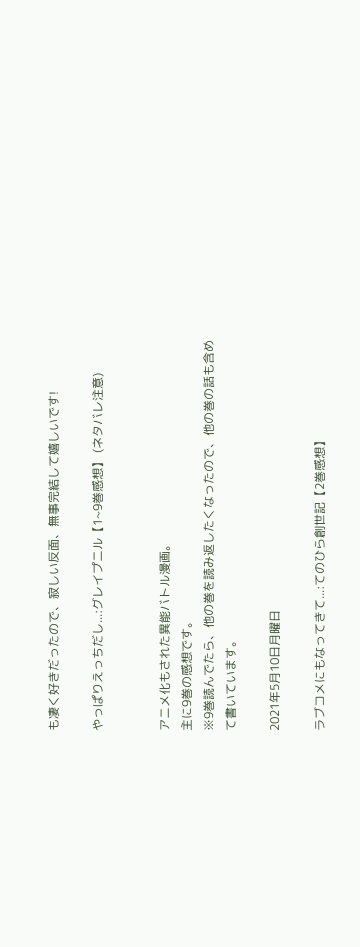も凄く好きだったので、寂しい反面、無事完結して嬉しいです!

やっぱりえっちだし...:グレイプニル【1~9巻感想】 (ネタバレ注意)


アニメ化もされた異能バトル漫画。
主に9巻の感想です。
※9巻読んでたら、他の巻を読み返したくなったので、他の巻の話も含めて書いています。

2021年5月10日月曜日

ラブコメにもなってきて...:てのひら創世記【2巻感想】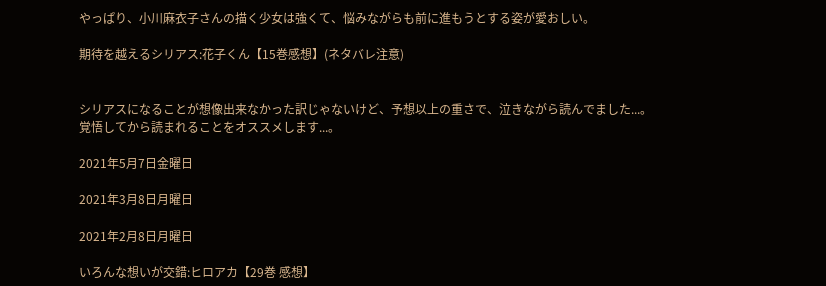やっぱり、小川麻衣子さんの描く少女は強くて、悩みながらも前に進もうとする姿が愛おしい。

期待を越えるシリアス:花子くん【15巻感想】(ネタバレ注意)


シリアスになることが想像出来なかった訳じゃないけど、予想以上の重さで、泣きながら読んでました...。
覚悟してから読まれることをオススメします...。

2021年5月7日金曜日

2021年3月8日月曜日

2021年2月8日月曜日

いろんな想いが交錯:ヒロアカ【29巻 感想】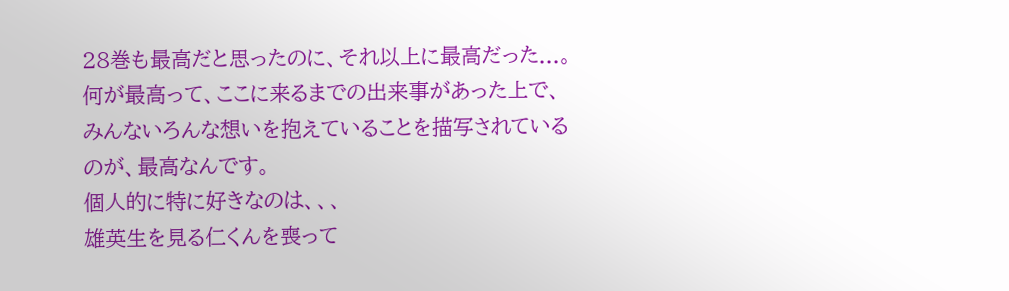28巻も最高だと思ったのに、それ以上に最高だった...。
何が最高って、ここに来るまでの出来事があった上で、みんないろんな想いを抱えていることを描写されているのが、最高なんです。
個人的に特に好きなのは、、、
雄英生を見る仁くんを喪って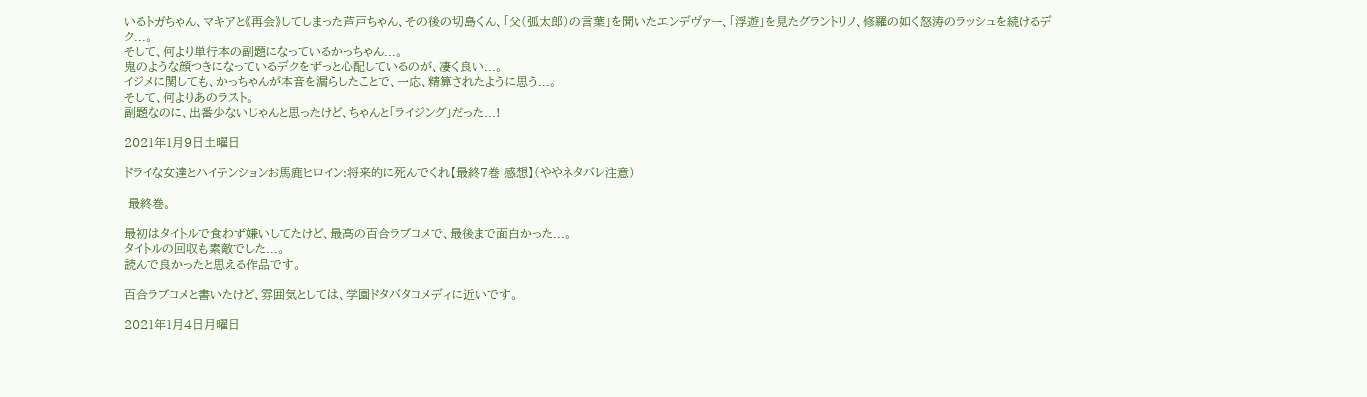いるトガちゃん、マキアと《再会》してしまった芦戸ちゃん、その後の切島くん、「父(弧太郎)の言葉」を聞いたエンデヴァー、「浮遊」を見たグラントリノ、修羅の如く怒涛のラッシュを続けるデク...。
そして、何より単行本の副題になっているかっちゃん...。
鬼のような顔つきになっているデクをずっと心配しているのが、凄く良い...。
イジメに関しても、かっちゃんが本音を漏らしたことで、一応、精算されたように思う...。
そして、何よりあのラスト。
副題なのに、出番少ないじゃんと思ったけど、ちゃんと「ライジング」だった...!

2021年1月9日土曜日

ドライな女達とハイテンションお馬鹿ヒロイン:将来的に死んでくれ【最終7巻 感想】(ややネタバレ注意)

 最終巻。

最初はタイトルで食わず嫌いしてたけど、最高の百合ラブコメで、最後まで面白かった...。
タイトルの回収も素敵でした...。
読んで良かったと思える作品です。

百合ラブコメと書いたけど、雰囲気としては、学園ドタバタコメディに近いです。

2021年1月4日月曜日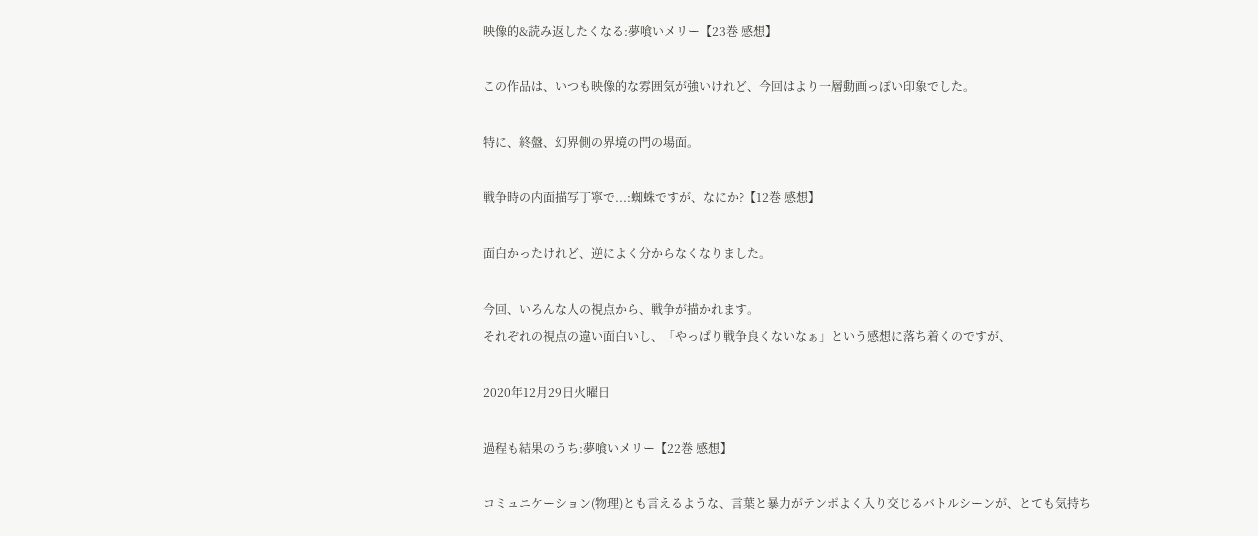映像的&読み返したくなる:夢喰いメリー【23巻 感想】

この作品は、いつも映像的な雰囲気が強いけれど、今回はより一層動画っぽい印象でした。

特に、終盤、幻界側の界境の門の場面。

戦争時の内面描写丁寧で...:蜘蛛ですが、なにか?【12巻 感想】

面白かったけれど、逆によく分からなくなりました。

今回、いろんな人の視点から、戦争が描かれます。
それぞれの視点の違い面白いし、「やっぱり戦争良くないなぁ」という感想に落ち着くのですが、

2020年12月29日火曜日

過程も結果のうち:夢喰いメリー【22巻 感想】

コミュニケーション(物理)とも言えるような、言葉と暴力がテンポよく入り交じるバトルシーンが、とても気持ち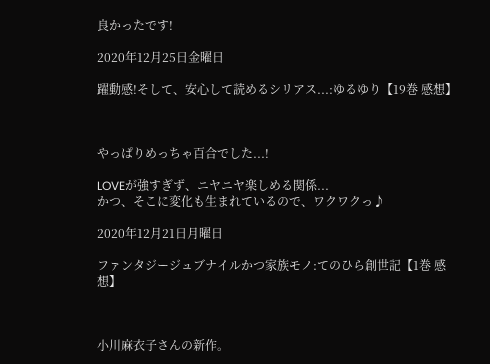良かったです!

2020年12月25日金曜日

躍動感!そして、安心して読めるシリアス...:ゆるゆり【19巻 感想】



やっぱりめっちゃ百合でした...!

LOVEが強すぎず、ニヤニヤ楽しめる関係...
かつ、そこに変化も生まれているので、ワクワクっ♪

2020年12月21日月曜日

ファンタジージュブナイルかつ家族モノ:てのひら創世記【1巻 感想】



小川麻衣子さんの新作。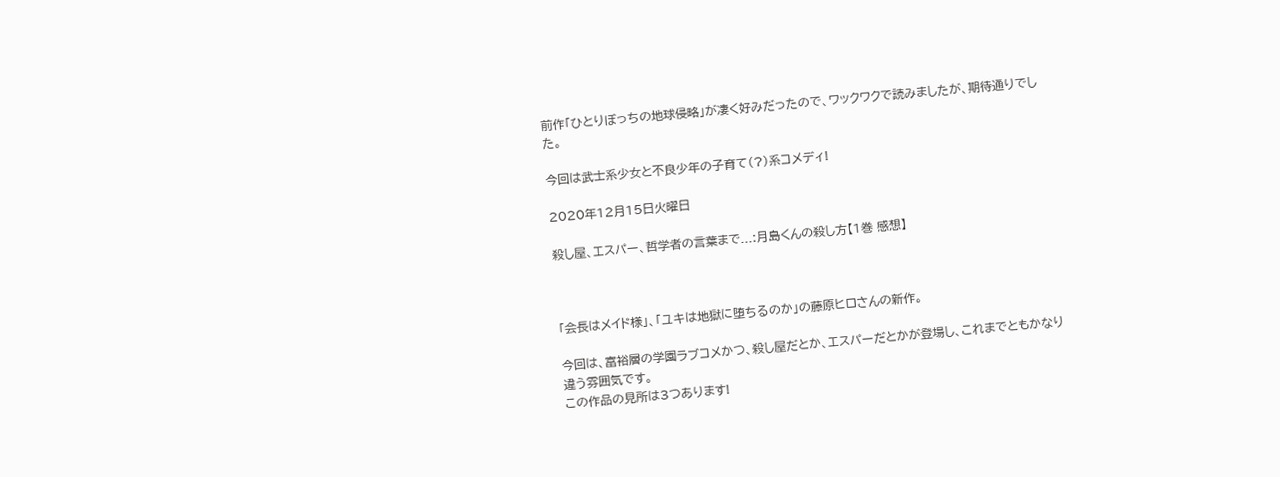前作「ひとりぼっちの地球侵略」が凄く好みだったので、ワックワクで読みましたが、期待通りでした。

今回は武士系少女と不良少年の子育て(?)系コメディ!

2020年12月15日火曜日

殺し屋、エスパー、哲学者の言葉まで...:月島くんの殺し方【1巻 感想】



「会長はメイド様」、「ユキは地獄に堕ちるのか」の藤原ヒロさんの新作。

今回は、富裕層の学園ラブコメかつ、殺し屋だとか、エスパーだとかが登場し、これまでともかなり違う雰囲気です。
この作品の見所は3つあります!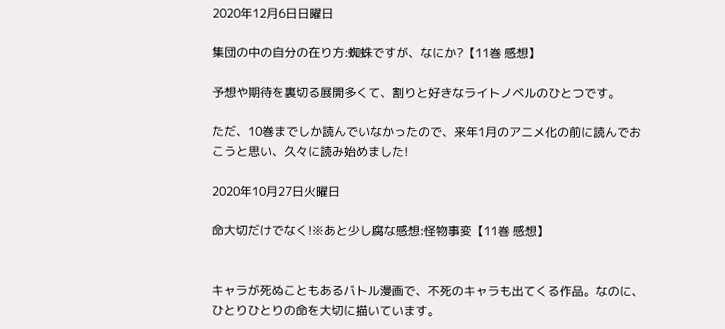2020年12月6日日曜日

集団の中の自分の在り方:蜘蛛ですが、なにか?【11巻 感想】

予想や期待を裏切る展開多くて、割りと好きなライトノベルのひとつです。

ただ、10巻までしか読んでいなかったので、来年1月のアニメ化の前に読んでおこうと思い、久々に読み始めました!

2020年10月27日火曜日

命大切だけでなく!※あと少し腐な感想:怪物事変【11巻 感想】


キャラが死ぬこともあるバトル漫画で、不死のキャラも出てくる作品。なのに、ひとりひとりの命を大切に描いています。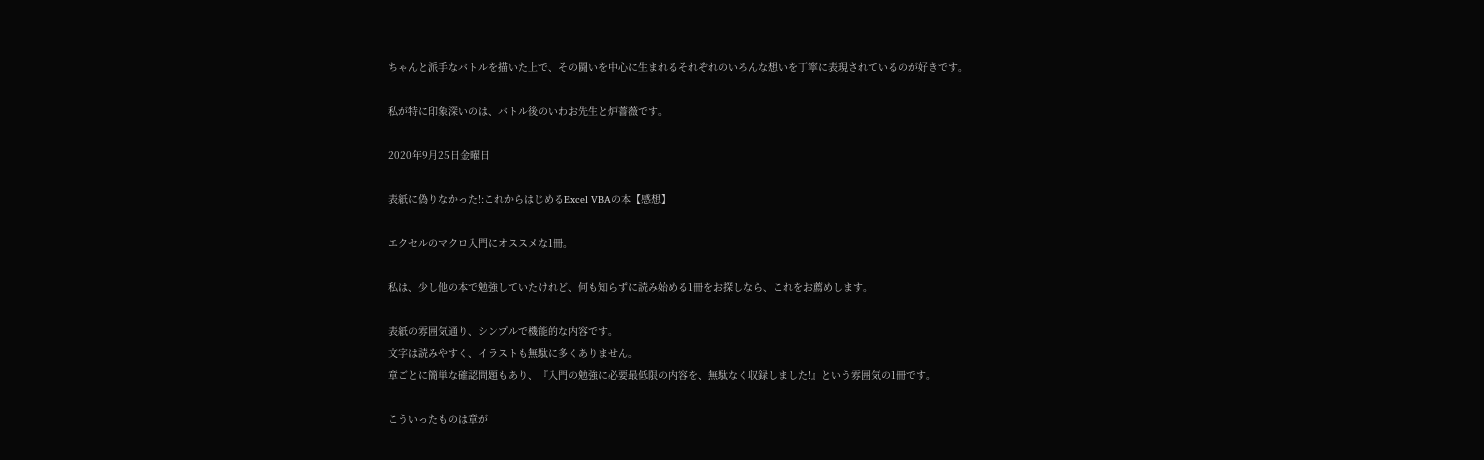ちゃんと派手なバトルを描いた上で、その闘いを中心に生まれるそれぞれのいろんな想いを丁寧に表現されているのが好きです。

私が特に印象深いのは、バトル後のいわお先生と炉薔薇です。

2020年9月25日金曜日

表紙に偽りなかった!:これからはじめるExcel VBAの本【感想】

エクセルのマクロ入門にオススメな1冊。

私は、少し他の本で勉強していたけれど、何も知らずに読み始める1冊をお探しなら、これをお薦めします。

表紙の雰囲気通り、シンプルで機能的な内容です。
文字は読みやすく、イラストも無駄に多くありません。
章ごとに簡単な確認問題もあり、『入門の勉強に必要最低限の内容を、無駄なく収録しました!』という雰囲気の1冊です。

こういったものは章が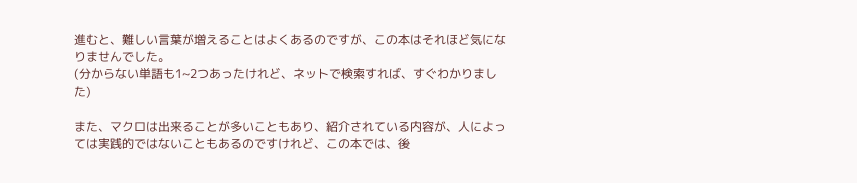進むと、難しい言葉が増えることはよくあるのですが、この本はそれほど気になりませんでした。
(分からない単語も1~2つあったけれど、ネットで検索すれば、すぐわかりました)

また、マクロは出来ることが多いこともあり、紹介されている内容が、人によっては実践的ではないこともあるのですけれど、この本では、後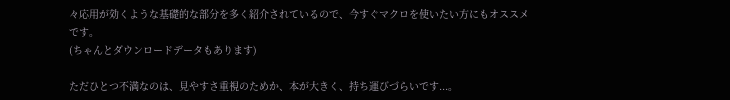々応用が効くような基礎的な部分を多く紹介されているので、今すぐマクロを使いたい方にもオススメです。
(ちゃんとダウンロードデータもあります)

ただひとつ不満なのは、見やすさ重視のためか、本が大きく、持ち運びづらいです...。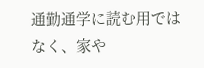通勤通学に読む用ではなく、家や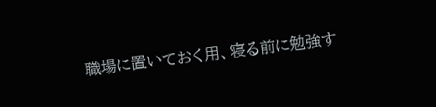職場に置いておく用、寝る前に勉強す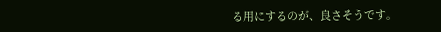る用にするのが、良さそうです。